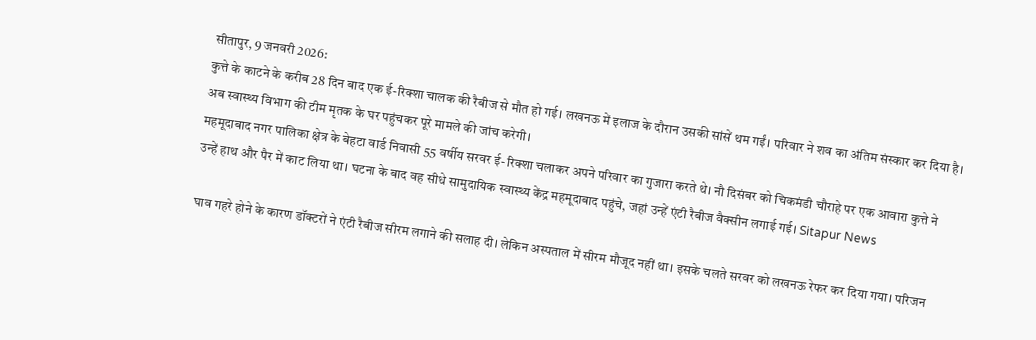सीतापुर, 9 जनवरी 2026:
कुत्ते के काटने के करीब 28 दिन बाद एक ई-रिक्शा चालक की रैबीज से मौत हो गई। लखनऊ में इलाज के दौरान उसकी सांसें थम गईं। परिवार ने शव का अंतिम संस्कार कर दिया है। अब स्वास्थ्य विभाग की टीम मृतक के घर पहुंचकर पूरे मामले की जांच करेगी।
महमूदाबाद नगर पालिका क्षेत्र के बेहटा वार्ड निवासी 55 वर्षीय सरवर ई-रिक्शा चलाकर अपने परिवार का गुजारा करते थे। नौ दिसंबर को चिकमंडी चौराहे पर एक आवारा कुत्ते ने उन्हें हाथ और पैर में काट लिया था। घटना के बाद वह सीधे सामुदायिक स्वास्थ्य केंद्र महमूदाबाद पहुंचे, जहां उन्हें एंटी रैबीज वैक्सीन लगाई गई। Sitapur News

घाव गहरे होने के कारण डॉक्टरों ने एंटी रैबीज सीरम लगाने की सलाह दी। लेकिन अस्पताल में सीरम मौजूद नहीं था। इसके चलते सरवर को लखनऊ रेफर कर दिया गया। परिजन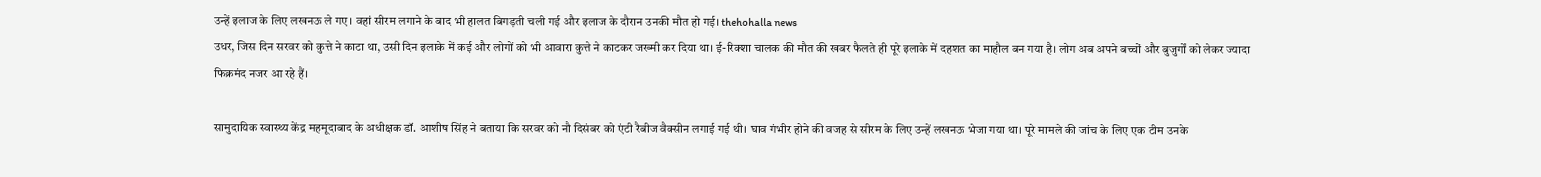उन्हें इलाज के लिए लखनऊ ले गए। वहां सीरम लगाने के बाद भी हालत बिगड़ती चली गई और इलाज के दौरान उनकी मौत हो गई। thehohalla news
उधर, जिस दिन सरवर को कुत्ते ने काटा था, उसी दिन इलाके में कई और लोगों को भी आवारा कुत्ते ने काटकर जख्मी कर दिया था। ई-रिक्शा चालक की मौत की खबर फैलते ही पूरे इलाके में दहशत का माहौल बन गया है। लोग अब अपने बच्चों और बुजुर्गों को लेकर ज्यादा फिक्रमंद नजर आ रहे हैं।

सामुदायिक स्वास्थ्य केंद्र महमूदाबाद के अधीक्षक डॉ. आशीष सिंह ने बताया कि सरवर को नौ दिसंबर को एंटी रैबीज वैक्सीन लगाई गई थी। घाव गंभीर होने की वजह से सीरम के लिए उन्हें लखनऊ भेजा गया था। पूरे मामले की जांच के लिए एक टीम उनके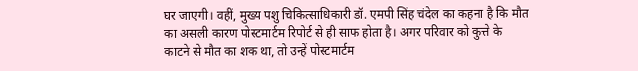घर जाएगी। वहीं, मुख्य पशु चिकित्साधिकारी डॉ. एमपी सिंह चंदेल का कहना है कि मौत का असली कारण पोस्टमार्टम रिपोर्ट से ही साफ होता है। अगर परिवार को कुत्ते के काटने से मौत का शक था, तो उन्हें पोस्टमार्टम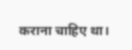कराना चाहिए था।